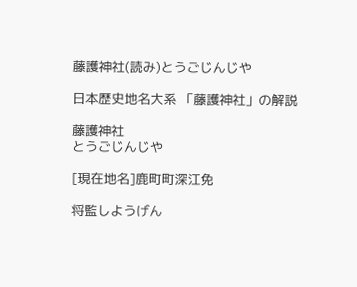藤護神社(読み)とうごじんじや

日本歴史地名大系 「藤護神社」の解説

藤護神社
とうごじんじや

[現在地名]鹿町町深江免

将監しようげん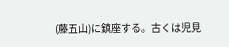(藤五山)に鎮座する。古くは児見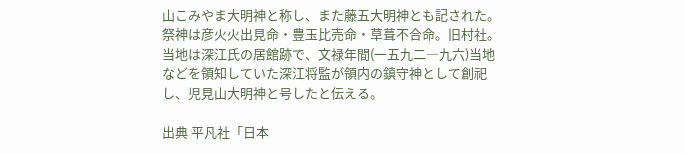山こみやま大明神と称し、また藤五大明神とも記された。祭神は彦火火出見命・豊玉比売命・草葺不合命。旧村社。当地は深江氏の居館跡で、文禄年間(一五九二―九六)当地などを領知していた深江将監が領内の鎮守神として創祀し、児見山大明神と号したと伝える。

出典 平凡社「日本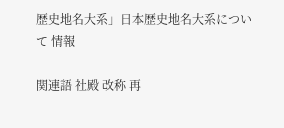歴史地名大系」日本歴史地名大系について 情報

関連語 社殿 改称 再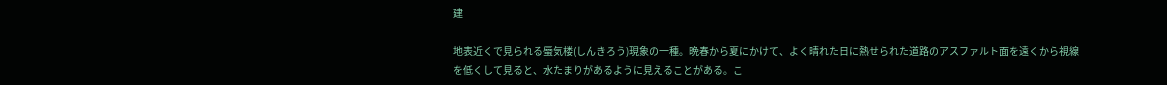建

地表近くで見られる蜃気楼(しんきろう)現象の一種。晩春から夏にかけて、よく晴れた日に熱せられた道路のアスファルト面を遠くから視線を低くして見ると、水たまりがあるように見えることがある。こ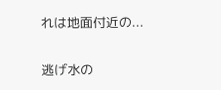れは地面付近の...

逃げ水の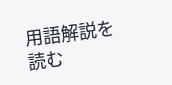用語解説を読む